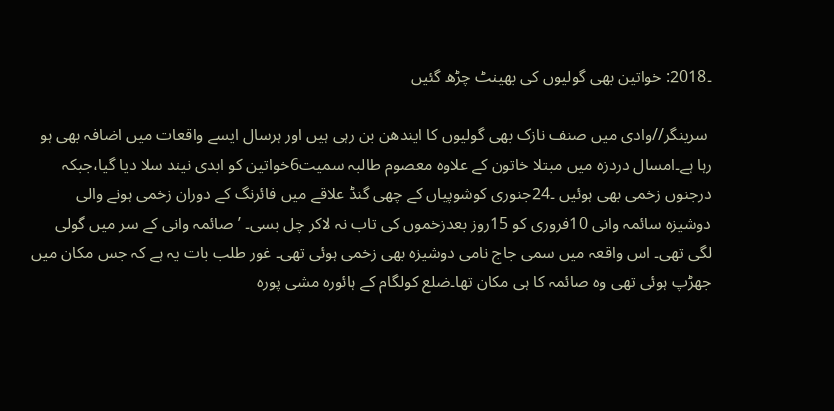۔2018: خواتین بھی گولیوں کی بھینٹ چڑھ گئیں

 سرینگر//وادی میں صنف نازک بھی گولیوں کا ایندھن بن رہی ہیں اور ہرسال ایسے واقعات میں اضافہ بھی ہو رہا ہے۔امسال دردزہ میں مبتلا خاتون کے علاوہ معصوم طالبہ سمیت6خواتین کو ابدی نیند سلا دیا گیا،جبکہ درجنوں زخمی بھی ہوئیں ۔24جنوری کوشوپیاں کے چھی گنڈ علاقے میں فائرنگ کے دوران زخمی ہونے والی دوشیزہ سائمہ وانی 10فروری کو 15روز بعدزخموں کی تاب نہ لاکر چل بسی۔ ’ صائمہ وانی کے سر میں گولی لگی تھی۔ اس واقعہ میں سمی جاج نامی دوشیزہ بھی زخمی ہوئی تھی۔ غور طلب بات یہ ہے کہ جس مکان میں جھڑپ ہوئی تھی وہ صائمہ کا ہی مکان تھا۔ضلع کولگام کے ہائورہ مشی پورہ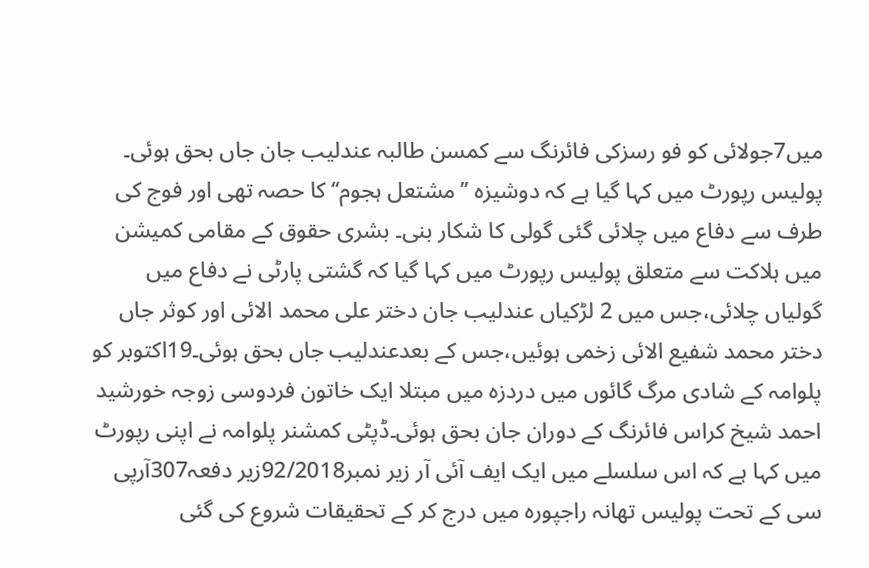میں7جولائی کو فو رسزکی فائرنگ سے کمسن طالبہ عندلیب جان جاں بحق ہوئی۔ پولیس رپورٹ میں کہا گیا ہے کہ دوشیزہ ’’مشتعل ہجوم‘‘ کا حصہ تھی اور فوج کی طرف سے دفاع میں چلائی گئی گولی کا شکار بنی۔ بشری حقوق کے مقامی کمیشن میں ہلاکت سے متعلق پولیس رپورٹ میں کہا گیا کہ گشتی پارٹی نے دفاع میں گولیاں چلائی،جس میں 2 لڑکیاں عندلیب جان دختر علی محمد الائی اور کوثر جاں دختر محمد شفیع الائی زخمی ہوئیں،جس کے بعدعندلیب جاں بحق ہوئی۔19اکتوبر کو پلوامہ کے شادی مرگ گائوں میں دردزہ میں مبتلا ایک خاتون فردوسی زوجہ خورشید احمد شیخ کراس فائرنگ کے دوران جان بحق ہوئی۔ڈپٹی کمشنر پلوامہ نے اپنی رپورٹ میں کہا ہے کہ اس سلسلے میں ایک ایف آئی آر زیر نمبر92/2018زیر دفعہ307آرپی سی کے تحت پولیس تھانہ راجپورہ میں درج کر کے تحقیقات شروع کی گئی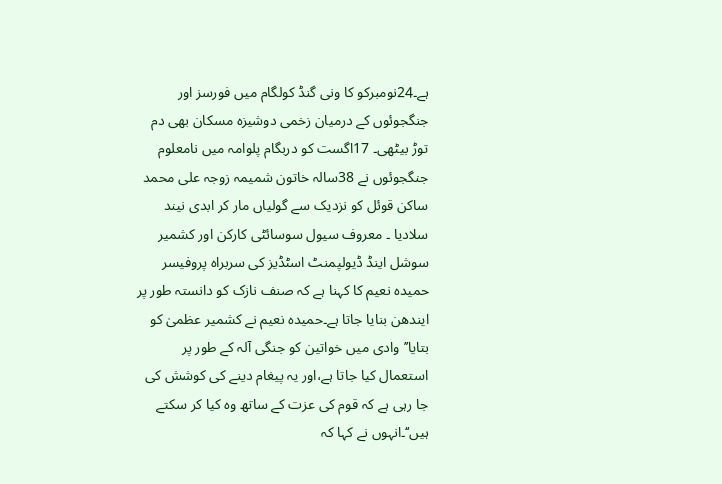ہے۔24نومبرکو کا ونی گنڈ کولگام میں فورسز اور جنگجوئوں کے درمیان زخمی دوشیزہ مسکان بھی دم توڑ بیٹھی۔ 17اگست کو دربگام پلوامہ میں نامعلوم جنگجوئوں نے 38سالہ خاتون شمیمہ زوجہ علی محمد ساکن قوئل کو نزدیک سے گولیاں مار کر ابدی نیند سلادیا ۔ معروف سیول سوسائٹی کارکن اور کشمیر سوشل اینڈ ڈیولپمنٹ اسٹڈیز کی سربراہ پروفیسر حمیدہ نعیم کا کہنا ہے کہ صنف نازک کو دانستہ طور پر ایندھن بنایا جاتا ہے۔حمیدہ نعیم نے کشمیر عظمیٰ کو بتایا’’وادی میں خواتین کو جنگی آلہ کے طور پر استعمال کیا جاتا ہے،اور یہ پیغام دینے کی کوشش کی جا رہی ہے کہ قوم کی عزت کے ساتھ وہ کیا کر سکتے ہیں‘‘۔انہوں نے کہا کہ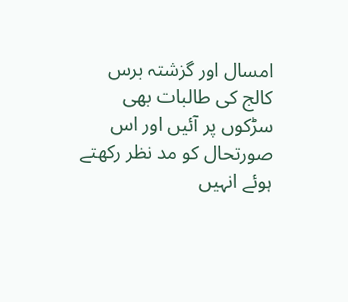امسال اور گزشتہ برس کالج کی طالبات بھی سڑکوں پر آئیں اور اس صورتحال کو مد نظر رکھتے ہوئے انہیں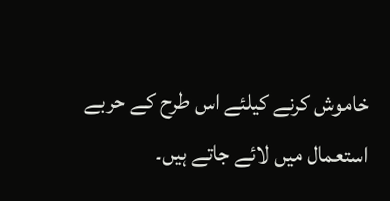خاموش کرنے کیلئے اس طرح کے حربے استعمال میں لائے جاتے ہیں۔